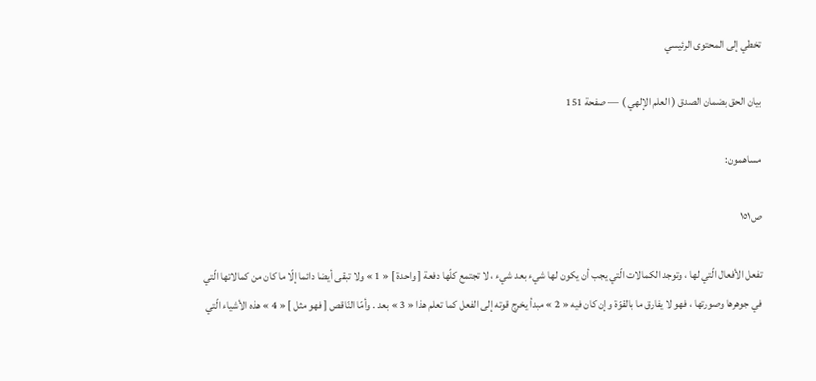تخطي إلى المحتوى الرئيسي

بيان الحق بضمان الصدق ( العلم الإلهي ) — صفحة 151

مساهمون:

ص١٥١

تفعل الأفعال الّتي لها ، وتوجد الكمالات الّتي يجب أن يكون لها شيء بعد شيء ، لا تجتمع كلّها دفعة [ واحدة ] « 1 » ولا تبقى أيضا دائما إلّا ما كان من كمالاتها الّتي في جوهرها وصورتها ، فهو لا يفارق ما بالقوّة وإن كان فيه « 2 » مبدأ يخرج قوته إلى الفعل كما تعلم هذا « 3 » بعد . وأمّا النّاقص [ فهو مثل ] « 4 » هذه الأشياء الّتي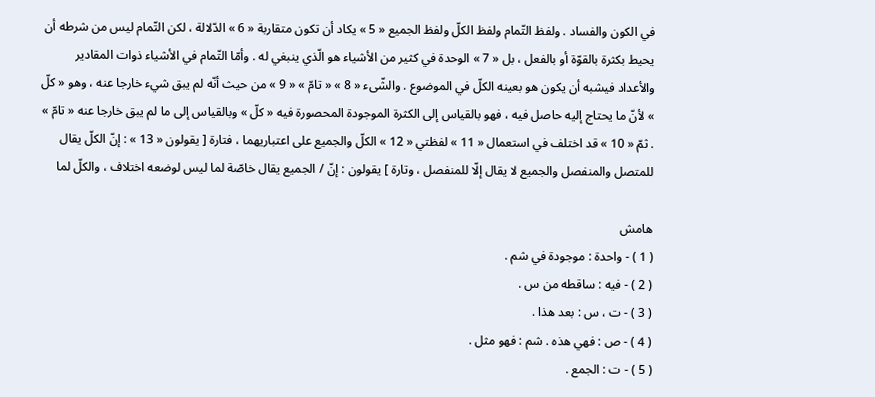في الكون والفساد . ولفظ التّمام ولفظ الكلّ ولفظ الجميع « 5 » يكاد أن تكون متقاربة « 6 » الدّلالة ، لكن التّمام ليس من شرطه أن يحيط بكثرة بالقوّة أو بالفعل ، بل « 7 » الوحدة في كثير من الأشياء هو الّذي ينبغي له . وأمّا التّمام في الأشياء ذوات المقادير والأعداد فيشبه أن يكون هو بعينه الكلّ في الموضوع . والشّىء « 8 » « تامّ » « 9 » من حيث أنّه لم يبق شيء خارجا عنه ، وهو « كلّ » لأنّ ما يحتاج إليه حاصل فيه ، فهو بالقياس إلى الكثرة الموجودة المحصورة فيه « كلّ » وبالقياس إلى ما لم يبق خارجا عنه « تامّ » . ثمّ « 10 » قد اختلف في استعمال « 11 » لفظتي « 12 » الكلّ والجميع على اعتباريهما ، فتارة [ يقولون « 13 » : إنّ الكلّ يقال للمتصل والمنفصل والجميع لا يقال إلّا للمنفصل ، وتارة ] يقولون : إنّ / الجميع يقال خاصّة لما ليس لوضعه اختلاف ، والكلّ لما

هامش
( 1 ) - واحدة : موجودة في شم .
( 2 ) - فيه : ساقطه من س .
( 3 ) - ت ، س : بعد هذا .
( 4 ) - ص : فهي هذه . شم : فهو مثل .
( 5 ) - ت : الجمع .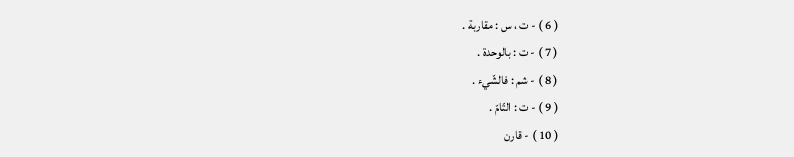( 6 ) - ت ، س : مقاربة .
( 7 ) - ت : بالوحدة .
( 8 ) - شم : فالشّيء .
( 9 ) - ت : التّامّ .
( 10 ) - قارن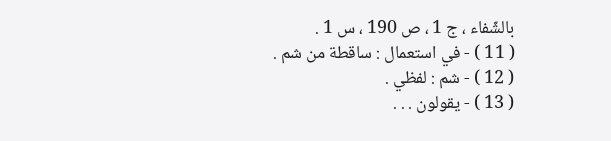بالشّفاء ، ج 1 ، ص 190 ، س 1 .
( 11 ) - في استعمال : ساقطة من شم .
( 12 ) - شم : لفظي .
( 13 ) - يقولون . . .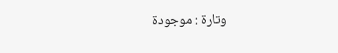وتارة : موجودة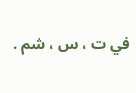في ت ، س ، شم .